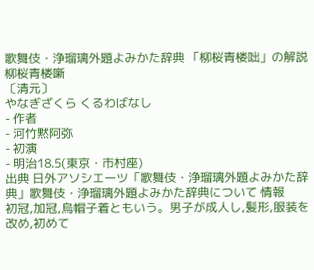歌舞伎・浄瑠璃外題よみかた辞典 「柳桜青楼咄」の解説
柳桜青楼噺
〔清元〕
やなぎざくら くるわばなし
- 作者
- 河竹黙阿弥
- 初演
- 明治18.5(東京・市村座)
出典 日外アソシエーツ「歌舞伎・浄瑠璃外題よみかた辞典」歌舞伎・浄瑠璃外題よみかた辞典について 情報
初冠,加冠,烏帽子着ともいう。男子が成人し,髪形,服装を改め,初めて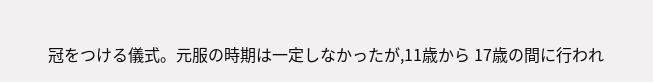冠をつける儀式。元服の時期は一定しなかったが,11歳から 17歳の間に行われ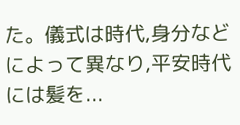た。儀式は時代,身分などによって異なり,平安時代には髪を...